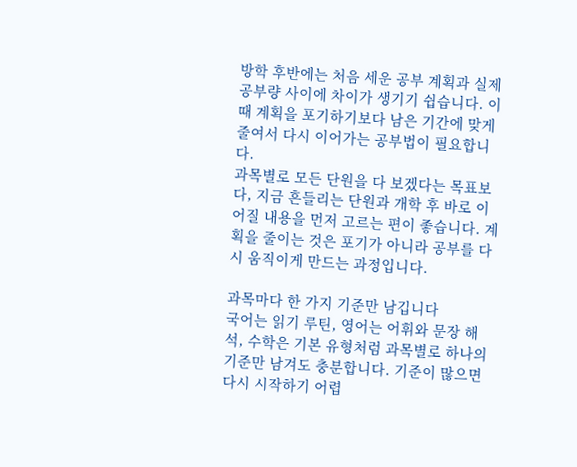방학 후반에는 처음 세운 공부 계획과 실제 공부량 사이에 차이가 생기기 쉽습니다. 이때 계획을 포기하기보다 남은 기간에 맞게 줄여서 다시 이어가는 공부법이 필요합니다.
과목별로 모든 단원을 다 보겠다는 목표보다, 지금 흔들리는 단원과 개학 후 바로 이어질 내용을 먼저 고르는 편이 좋습니다. 계획을 줄이는 것은 포기가 아니라 공부를 다시 움직이게 만드는 과정입니다.

과목마다 한 가지 기준만 남깁니다
국어는 읽기 루틴, 영어는 어휘와 문장 해석, 수학은 기본 유형처럼 과목별로 하나의 기준만 남겨도 충분합니다. 기준이 많으면 다시 시작하기 어렵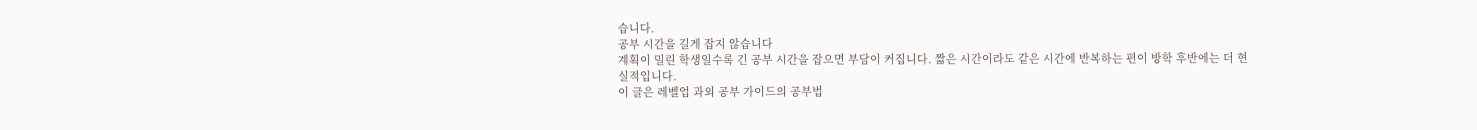습니다.
공부 시간을 길게 잡지 않습니다
계획이 밀린 학생일수록 긴 공부 시간을 잡으면 부담이 커집니다. 짧은 시간이라도 같은 시간에 반복하는 편이 방학 후반에는 더 현실적입니다.
이 글은 레벨업 과외 공부 가이드의 공부법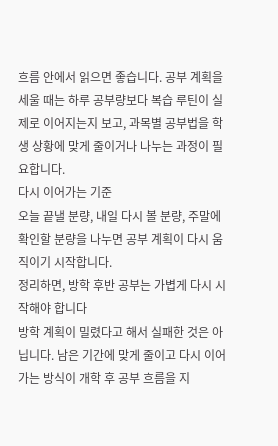흐름 안에서 읽으면 좋습니다. 공부 계획을 세울 때는 하루 공부량보다 복습 루틴이 실제로 이어지는지 보고, 과목별 공부법을 학생 상황에 맞게 줄이거나 나누는 과정이 필요합니다.
다시 이어가는 기준
오늘 끝낼 분량, 내일 다시 볼 분량, 주말에 확인할 분량을 나누면 공부 계획이 다시 움직이기 시작합니다.
정리하면, 방학 후반 공부는 가볍게 다시 시작해야 합니다
방학 계획이 밀렸다고 해서 실패한 것은 아닙니다. 남은 기간에 맞게 줄이고 다시 이어가는 방식이 개학 후 공부 흐름을 지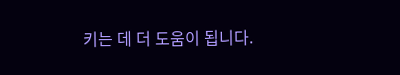키는 데 더 도움이 됩니다.